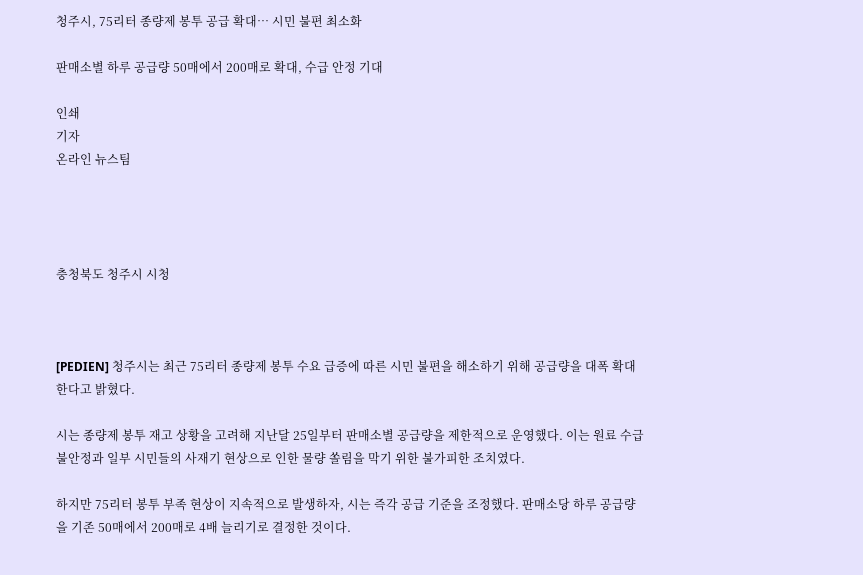청주시, 75리터 종량제 봉투 공급 확대… 시민 불편 최소화

판매소별 하루 공급량 50매에서 200매로 확대, 수급 안정 기대

인쇄
기자
온라인 뉴스팀




충청북도 청주시 시청



[PEDIEN] 청주시는 최근 75리터 종량제 봉투 수요 급증에 따른 시민 불편을 해소하기 위해 공급량을 대폭 확대한다고 밝혔다.

시는 종량제 봉투 재고 상황을 고려해 지난달 25일부터 판매소별 공급량을 제한적으로 운영했다. 이는 원료 수급 불안정과 일부 시민들의 사재기 현상으로 인한 물량 쏠림을 막기 위한 불가피한 조치였다.

하지만 75리터 봉투 부족 현상이 지속적으로 발생하자, 시는 즉각 공급 기준을 조정했다. 판매소당 하루 공급량을 기존 50매에서 200매로 4배 늘리기로 결정한 것이다.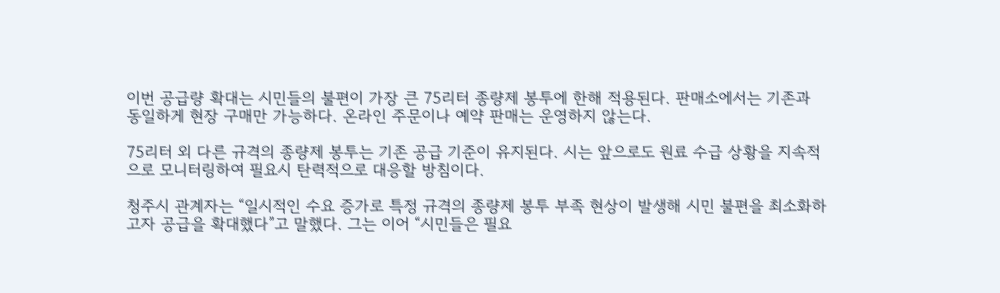이번 공급량 확대는 시민들의 불편이 가장 큰 75리터 종량제 봉투에 한해 적용된다. 판매소에서는 기존과 동일하게 현장 구매만 가능하다. 온라인 주문이나 예약 판매는 운영하지 않는다.

75리터 외 다른 규격의 종량제 봉투는 기존 공급 기준이 유지된다. 시는 앞으로도 원료 수급 상황을 지속적으로 모니터링하여 필요시 탄력적으로 대응할 방침이다.

청주시 관계자는 “일시적인 수요 증가로 특정 규격의 종량제 봉투 부족 현상이 발생해 시민 불편을 최소화하고자 공급을 확대했다”고 말했다. 그는 이어 “시민들은 필요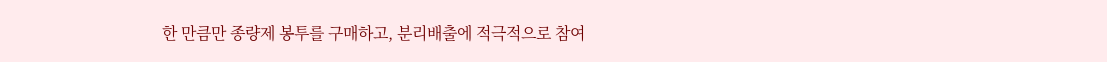한 만큼만 종량제 봉투를 구매하고, 분리배출에 적극적으로 참여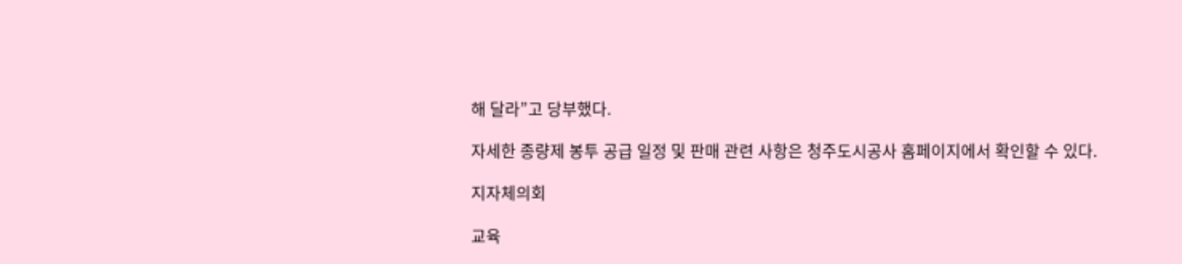해 달라”고 당부했다.

자세한 종량제 봉투 공급 일정 및 판매 관련 사항은 청주도시공사 홈페이지에서 확인할 수 있다.

지자체의회

교육